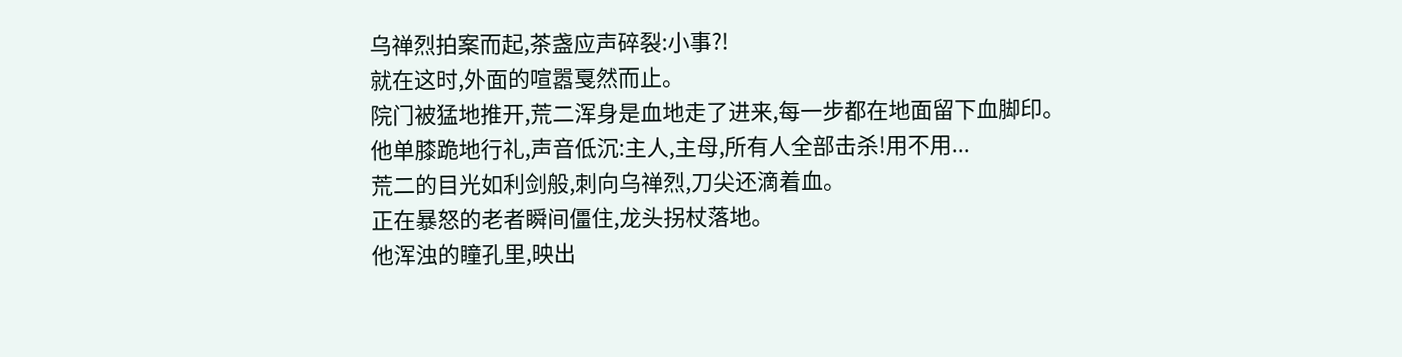乌禅烈拍案而起,茶盏应声碎裂:小事?!
就在这时,外面的喧嚣戛然而止。
院门被猛地推开,荒二浑身是血地走了进来,每一步都在地面留下血脚印。
他单膝跪地行礼,声音低沉:主人,主母,所有人全部击杀!用不用...
荒二的目光如利剑般,刺向乌禅烈,刀尖还滴着血。
正在暴怒的老者瞬间僵住,龙头拐杖落地。
他浑浊的瞳孔里,映出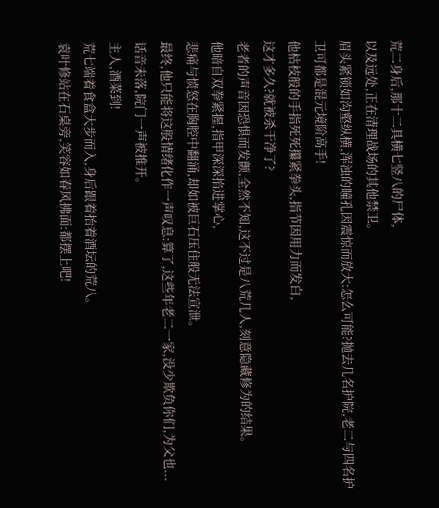荒二身后,那十二具横七竖八的尸体,
以及远处,正在清理战场的其他禁卫。
眉头紧锁如沟壑纵横,浑浊的瞳孔因震惊而放大:怎么可能?抛去几名护院,老二与四名护卫可都是混元境阶高手!
他枯枝般的手指死死攥紧拳头,指节因用力而发白,
这才多久?就被杀干净了?
老者的声音因恐惧而发颤,全然不知,这不过是八荒几人,刻意隐藏修为的结果。
他暗自双拳紧握,指甲深深掐进掌心,
悲痛与愤怒在胸腔中翻涌,却如被巨石压住般无法宣泄。
最终,他只能将这股情绪化作一声叹息:算了,这些年老二一家,没少欺负你们,为父也...
话音未落,院门一声被推开。
主人,酒菜到!
荒七端着食盒大步而入,身后跟着抬着酒坛的荒八。
袁叶修站在石桌旁,笑容如春风拂面:都摆上吧!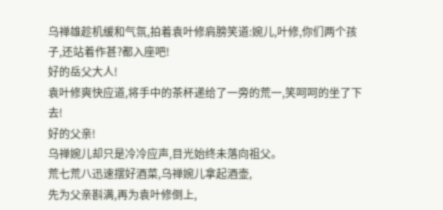乌禅雄趁机缓和气氛,拍着袁叶修肩膀笑道:婉儿,叶修,你们两个孩子,还站着作甚?都入座吧!
好的岳父大人!
袁叶修爽快应道,将手中的茶杯递给了一旁的荒一,笑呵呵的坐了下去!
好的父亲!
乌禅婉儿却只是冷冷应声,目光始终未落向祖父。
荒七荒八迅速摆好酒菜,乌禅婉儿拿起酒壶,
先为父亲斟满,再为袁叶修倒上,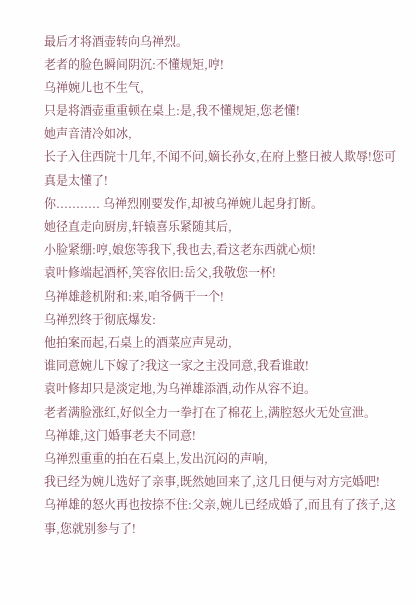最后才将酒壶转向乌禅烈。
老者的脸色瞬间阴沉:不懂规矩,哼!
乌禅婉儿也不生气,
只是将酒壶重重顿在桌上:是,我不懂规矩,您老懂!
她声音清冷如冰,
长子入住西院十几年,不闻不问,嫡长孙女,在府上整日被人欺辱!您可真是太懂了!
你........... 乌禅烈刚要发作,却被乌禅婉儿起身打断。
她径直走向厨房,轩辕喜乐紧随其后,
小脸紧绷:哼,娘您等我下,我也去,看这老东西就心烦!
袁叶修端起酒杯,笑容依旧:岳父,我敬您一杯!
乌禅雄趁机附和:来,咱爷俩干一个!
乌禅烈终于彻底爆发:
他拍案而起,石桌上的酒菜应声晃动,
谁同意婉儿下嫁了?我这一家之主没同意,我看谁敢!
袁叶修却只是淡定地,为乌禅雄添酒,动作从容不迫。
老者满脸涨红,好似全力一拳打在了棉花上,满腔怒火无处宣泄。
乌禅雄,这门婚事老夫不同意!
乌禅烈重重的拍在石桌上,发出沉闷的声响,
我已经为婉儿选好了亲事,既然她回来了,这几日便与对方完婚吧!
乌禅雄的怒火再也按捺不住:父亲,婉儿已经成婚了,而且有了孩子,这事,您就别参与了!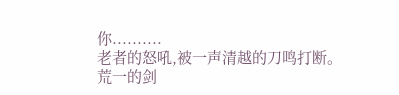你..........
老者的怒吼,被一声清越的刀鸣打断。
荒一的剑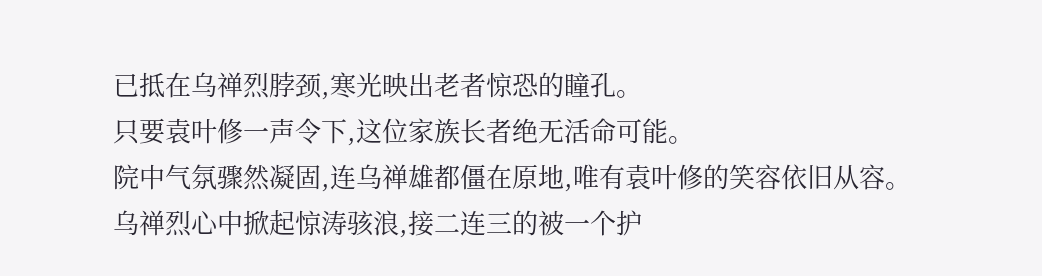已抵在乌禅烈脖颈,寒光映出老者惊恐的瞳孔。
只要袁叶修一声令下,这位家族长者绝无活命可能。
院中气氛骤然凝固,连乌禅雄都僵在原地,唯有袁叶修的笑容依旧从容。
乌禅烈心中掀起惊涛骇浪,接二连三的被一个护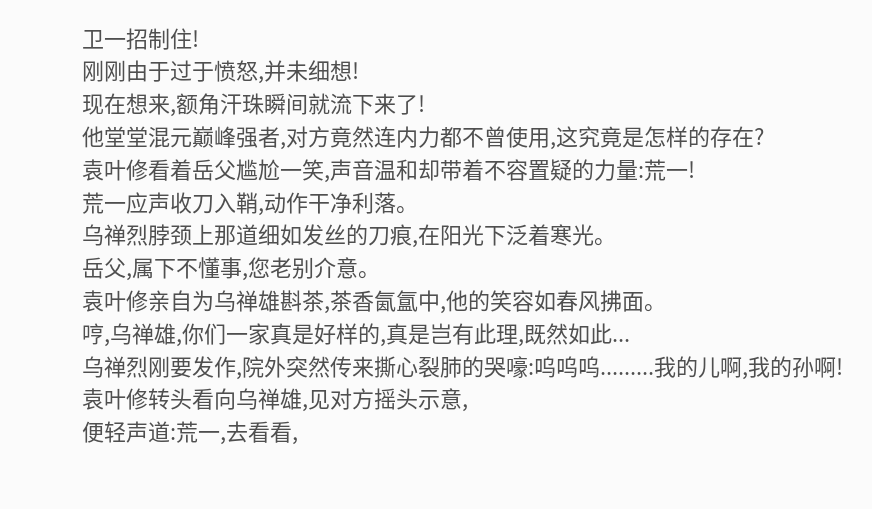卫一招制住!
刚刚由于过于愤怒,并未细想!
现在想来,额角汗珠瞬间就流下来了!
他堂堂混元巅峰强者,对方竟然连内力都不曾使用,这究竟是怎样的存在?
袁叶修看着岳父尴尬一笑,声音温和却带着不容置疑的力量:荒一!
荒一应声收刀入鞘,动作干净利落。
乌禅烈脖颈上那道细如发丝的刀痕,在阳光下泛着寒光。
岳父,属下不懂事,您老别介意。
袁叶修亲自为乌禅雄斟茶,茶香氤氲中,他的笑容如春风拂面。
哼,乌禅雄,你们一家真是好样的,真是岂有此理,既然如此...
乌禅烈刚要发作,院外突然传来撕心裂肺的哭嚎:呜呜呜.........我的儿啊,我的孙啊!
袁叶修转头看向乌禅雄,见对方摇头示意,
便轻声道:荒一,去看看,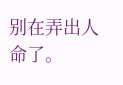别在弄出人命了。